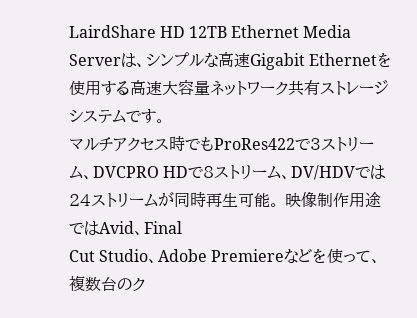LairdShare HD 12TB Ethernet Media Serverは、シンプルな高速Gigabit Ethernetを使用する高速大容量ネットワーク共有ストレージシステムです。
マルチアクセス時でもProRes422で3ストリーム、DVCPRO HDで8ストリーム、DV/HDVでは24ストリームが同時再生可能。 映像制作用途ではAvid、Final
Cut Studio、Adobe Premiereなどを使って、複数台のク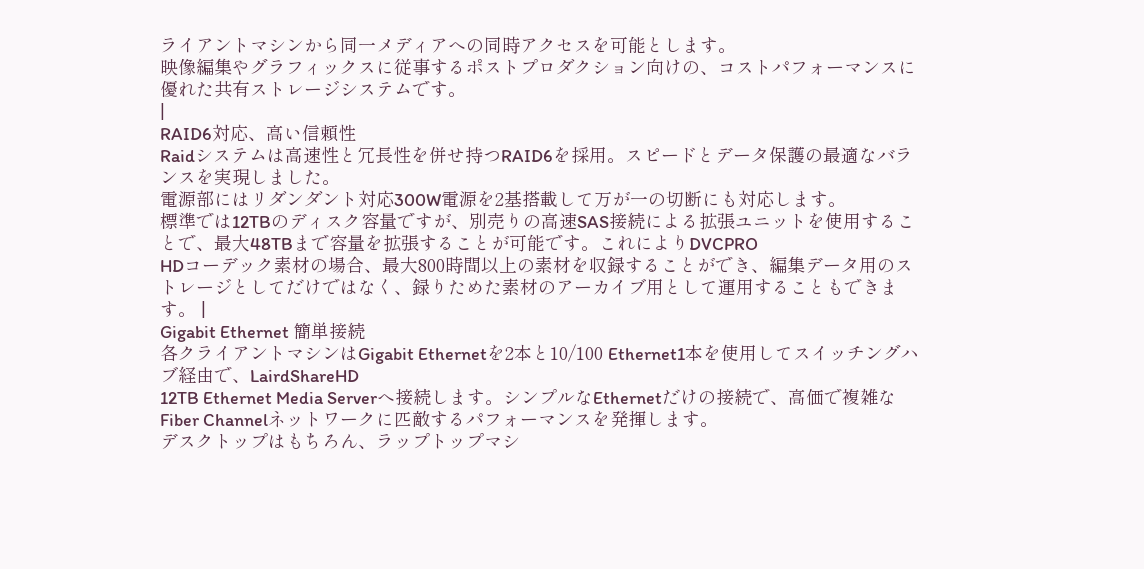ライアントマシンから同一メディアへの同時アクセスを可能とします。
映像編集やグラフィックスに従事するポストプロダクション向けの、コストパフォーマンスに優れた共有ストレージシステムです。
|
RAID6対応、高い信頼性
Raidシステムは高速性と冗長性を併せ持つRAID6を採用。スピードとデータ保護の最適なバランスを実現しました。
電源部にはリダンダント対応300W電源を2基搭載して万が一の切断にも対応します。
標準では12TBのディスク容量ですが、別売りの高速SAS接続による拡張ユニットを使用することで、最大48TBまで容量を拡張することが可能です。これによりDVCPRO
HDコーデック素材の場合、最大800時間以上の素材を収録することができ、編集データ用のストレージとしてだけではなく、録りためた素材のアーカイブ用として運用することもできます。 |
Gigabit Ethernet 簡単接続
各クライアントマシンはGigabit Ethernetを2本と10/100 Ethernet1本を使用してスイッチングハブ経由で、LairdShareHD
12TB Ethernet Media Serverへ接続します。シンプルなEthernetだけの接続で、高価で複雑なFiber Channelネットワークに匹敵するパフォーマンスを発揮します。
デスクトップはもちろん、ラップトップマシ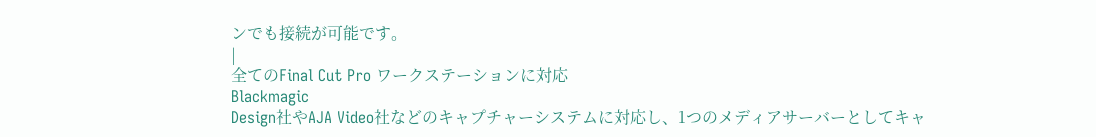ンでも接続が可能です。
|
全てのFinal Cut Pro ワークステーションに対応
Blackmagic
Design社やAJA Video社などのキャプチャーシステムに対応し、1つのメディアサーバーとしてキャ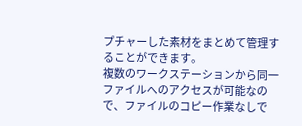プチャーした素材をまとめて管理することができます。
複数のワークステーションから同一ファイルへのアクセスが可能なので、ファイルのコピー作業なしで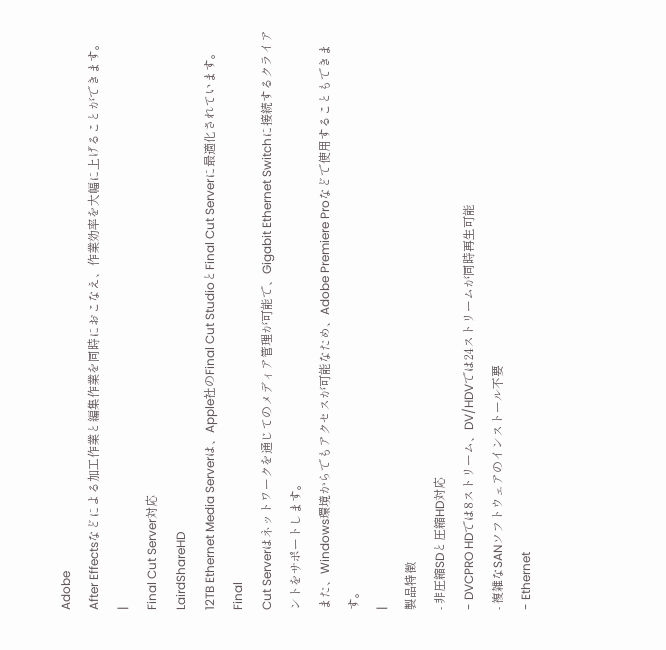Adobe
After Effectsなどによる加工作業と編集作業を同時におこなえ、作業効率を大幅に上げることができます。
|
Final Cut Server対応
LairdShareHD
12TB Ethernet Media Serverは、Apple社のFinal Cut StudioとFinal Cut Serverに最適化されています。Final
Cut Serverはネットワークを通じてのメディア管理が可能で、Gigabit Ethernet Switchに接続するクライアントをサポートします。
また、Windows環境からでもアクセスが可能なため、Adobe Premiere Proなどで使用することもできます。
|
製品特徴
- 非圧縮SDと圧縮HD対応
- DVCPRO HDでは8ストリーム、DV/HDVでは24ストリームが同時再生可能
- 複雑なSANソフトウェアのインストール不要
- Ethernet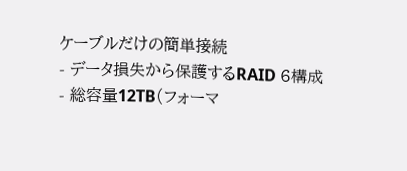ケーブルだけの簡単接続
- データ損失から保護するRAID 6構成
- 総容量12TB(フォーマ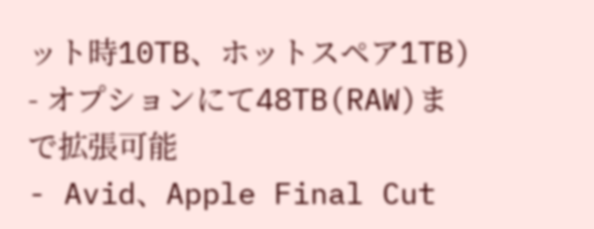ット時10TB、ホットスペア1TB)
- オプションにて48TB(RAW)まで拡張可能
- Avid、Apple Final Cut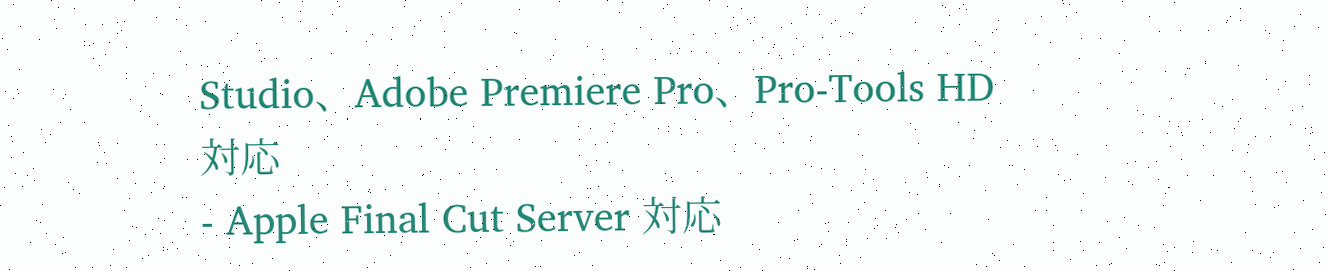Studio、Adobe Premiere Pro、Pro-Tools HD 対応
- Apple Final Cut Server 対応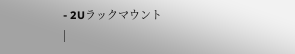- 2Uラックマウント
|